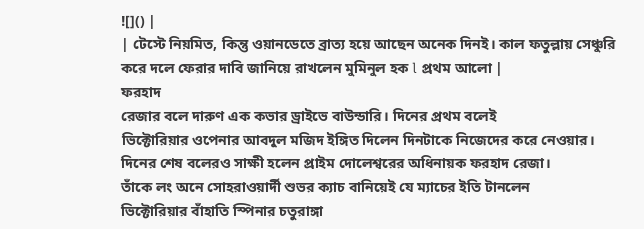![]() |
| টেস্টে নিয়মিত, কিন্তু ওয়ানডেতে ব্রাত্য হয়ে আছেন অনেক দিনই। কাল ফতুল্লায় সেঞ্চুরি করে দলে ফেরার দাবি জানিয়ে রাখলেন মুমিনুল হক l প্রথম আলো |
ফরহাদ
রেজার বলে দারুণ এক কভার ড্রাইভে বাউন্ডারি। দিনের প্রথম বলেই
ভিক্টোরিয়ার ওপেনার আবদুল মজিদ ইঙ্গিত দিলেন দিনটাকে নিজেদের করে নেওয়ার।
দিনের শেষ বলেরও সাক্ষী হলেন প্রাইম দোলেশ্বরের অধিনায়ক ফরহাদ রেজা।
তাঁকে লং অনে সোহরাওয়ার্দী শুভর ক্যাচ বানিয়েই যে ম্যাচের ইতি টানলেন
ভিক্টোরিয়ার বাঁহাতি স্পিনার চতুরাঙ্গা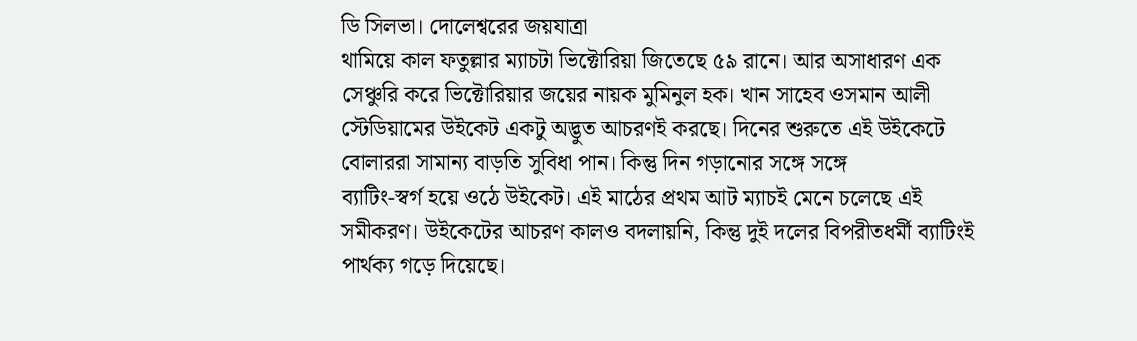ডি সিলভা। দোলেশ্বরের জয়যাত্রা
থামিয়ে কাল ফতুল্লার ম্যাচটা ভিক্টোরিয়া জিতেছে ৫৯ রানে। আর অসাধারণ এক
সেঞ্চুরি করে ভিক্টোরিয়ার জয়ের নায়ক মুমিনুল হক। খান সাহেব ওসমান আলী
স্টেডিয়ামের উইকেট একটু অদ্ভুত আচরণই করছে। দিনের শুরুতে এই উইকেটে
বোলাররা সামান্য বাড়তি সুবিধা পান। কিন্তু দিন গড়ানোর সঙ্গে সঙ্গে
ব্যাটিং-স্বর্গ হয়ে ওঠে উইকেট। এই মাঠের প্রথম আট ম্যাচই মেনে চলেছে এই
সমীকরণ। উইকেটের আচরণ কালও বদলায়নি, কিন্তু দুই দলের বিপরীতধর্মী ব্যাটিংই
পার্থক্য গড়ে দিয়েছে।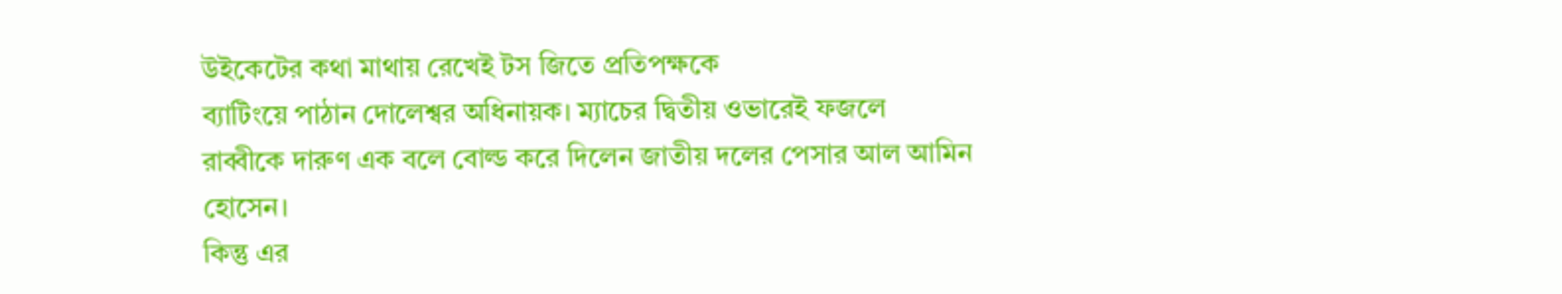উইকেটের কথা মাথায় রেখেই টস জিতে প্রতিপক্ষকে
ব্যাটিংয়ে পাঠান দোলেশ্বর অধিনায়ক। ম্যাচের দ্বিতীয় ওভারেই ফজলে
রাব্বীকে দারুণ এক বলে বোল্ড করে দিলেন জাতীয় দলের পেসার আল আমিন হোসেন।
কিন্তু এর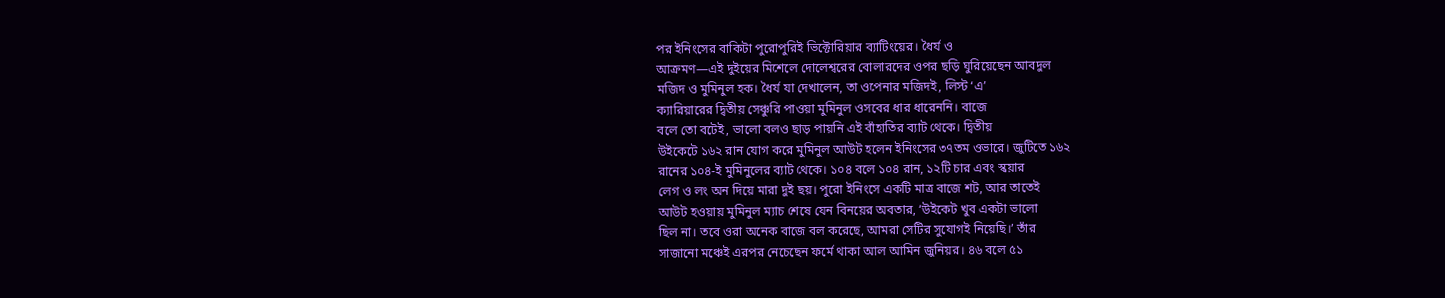পর ইনিংসের বাকিটা পুরোপুরিই ভিক্টোরিয়ার ব্যাটিংয়ের। ধৈর্য ও
আক্রমণ—এই দুইয়ের মিশেলে দোলেশ্বরের বোলারদের ওপর ছড়ি ঘুরিয়েছেন আবদুল
মজিদ ও মুমিনুল হক। ধৈর্য যা দেখালেন, তা ওপেনার মজিদই, লিস্ট ‘এ’
ক্যারিয়ারের দ্বিতীয় সেঞ্চুরি পাওয়া মুমিনুল ওসবের ধার ধারেননি। বাজে
বলে তো বটেই, ভালো বলও ছাড় পায়নি এই বাঁহাতির ব্যাট থেকে। দ্বিতীয়
উইকেটে ১৬২ রান যোগ করে মুমিনুল আউট হলেন ইনিংসের ৩৭তম ওভারে। জুটিতে ১৬২
রানের ১০৪-ই মুমিনুলের ব্যাট থেকে। ১০৪ বলে ১০৪ রান, ১২টি চার এবং স্কয়ার
লেগ ও লং অন দিয়ে মারা দুই ছয়। পুরো ইনিংসে একটি মাত্র বাজে শট, আর তাতেই
আউট হওয়ায় মুমিনুল ম্যাচ শেষে যেন বিনয়ের অবতার, ‘উইকেট খুব একটা ভালো
ছিল না। তবে ওরা অনেক বাজে বল করেছে, আমরা সেটির সুযোগই নিয়েছি।’ তাঁর
সাজানো মঞ্চেই এরপর নেচেছেন ফর্মে থাকা আল আমিন জুনিয়র। ৪৬ বলে ৫১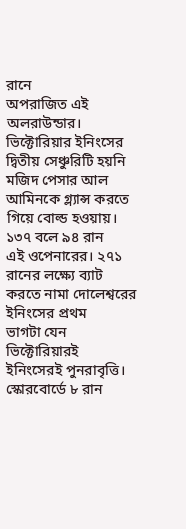রানে
অপরাজিত এই অলরাউন্ডার। ভিক্টোরিয়ার ইনিংসের দ্বিতীয় সেঞ্চুরিটি হয়নি
মজিদ পেসার আল আমিনকে গ্ল্যান্স করতে গিয়ে বোল্ড হওয়ায়। ১৩৭ বলে ৯৪ রান
এই ওপেনারের। ২৭১ রানের লক্ষ্যে ব্যাট করতে নামা দোলেশ্বরের ইনিংসের প্রথম
ভাগটা যেন ভিক্টোরিয়ারই ইনিংসেরই পুনরাবৃত্তি। স্কোরবোর্ডে ৮ রান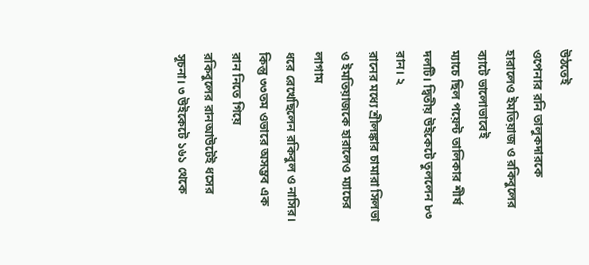উঠতেই
ওপেনার রনি তালুকদারকে হারালেও ইমতিয়াজ ও রকিবুলের ব্যাটে ভালোভাবেই
ম্যাচে ছিল পয়েন্ট তালিকার শীর্ষ দলটি। দ্বিতীয় উইকেটে তুললেন ৮৩ রান। ২
রানের মধ্যে শ্রীলঙ্কার চামারা সিলভা ও ইমতিয়াজকে হারালেও ম্যাচের লাগাম
ধরে রেখেছিলেন রকিবুল ও নাসির। কিন্তু ৩৩তম ওভারে অসম্ভব এক রান নিতে গিয়ে
রকিবুলের রানআউটেই ধসের সূচনা। ৩ উইকেটে ১৬১ থেকে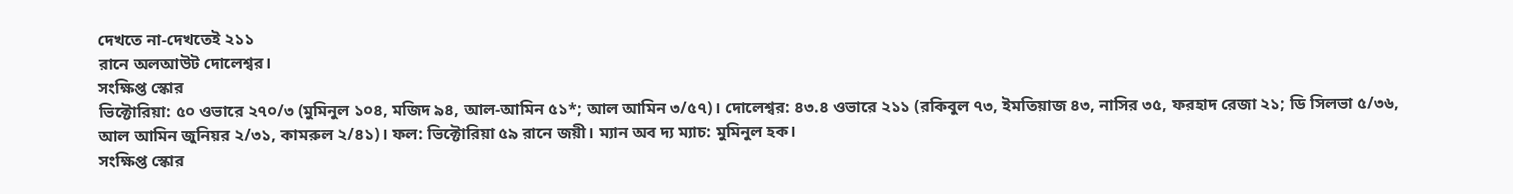দেখতে না-দেখতেই ২১১
রানে অলআউট দোলেশ্বর।
সংক্ষিপ্ত স্কোর
ভিক্টোরিয়া: ৫০ ওভারে ২৭০/৩ (মুমিনুল ১০৪, মজিদ ৯৪, আল-আমিন ৫১*; আল আমিন ৩/৫৭)। দোলেশ্বর: ৪৩.৪ ওভারে ২১১ (রকিবুল ৭৩, ইমতিয়াজ ৪৩, নাসির ৩৫, ফরহাদ রেজা ২১; ডি সিলভা ৫/৩৬, আল আমিন জুনিয়র ২/৩১, কামরুল ২/৪১)। ফল: ভিক্টোরিয়া ৫৯ রানে জয়ী। ম্যান অব দ্য ম্যাচ: মুমিনুল হক।
সংক্ষিপ্ত স্কোর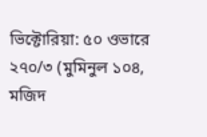ভিক্টোরিয়া: ৫০ ওভারে ২৭০/৩ (মুমিনুল ১০৪, মজিদ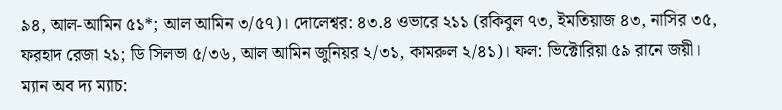৯৪, আল-আমিন ৫১*; আল আমিন ৩/৫৭)। দোলেশ্বর: ৪৩.৪ ওভারে ২১১ (রকিবুল ৭৩, ইমতিয়াজ ৪৩, নাসির ৩৫, ফরহাদ রেজা ২১; ডি সিলভা ৫/৩৬, আল আমিন জুনিয়র ২/৩১, কামরুল ২/৪১)। ফল: ভিক্টোরিয়া ৫৯ রানে জয়ী। ম্যান অব দ্য ম্যাচ: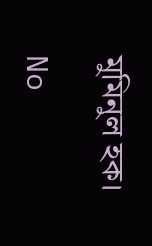মুমিনুল হক।

No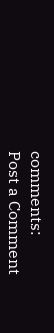comments:
Post a Comment